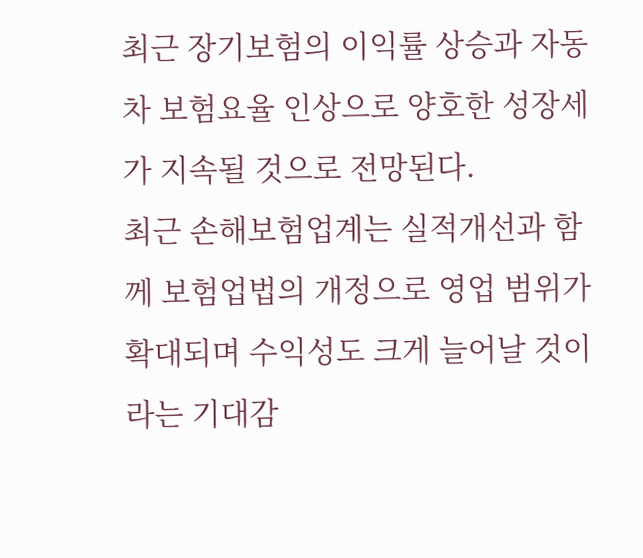최근 장기보험의 이익률 상승과 자동차 보험요율 인상으로 양호한 성장세가 지속될 것으로 전망된다.
최근 손해보험업계는 실적개선과 함께 보험업법의 개정으로 영업 범위가 확대되며 수익성도 크게 늘어날 것이라는 기대감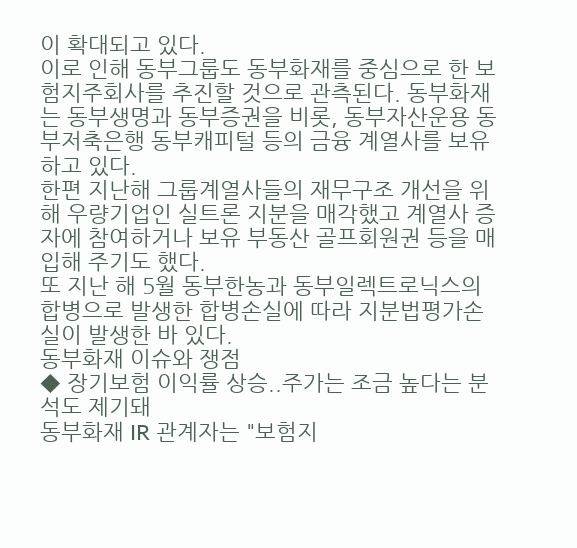이 확대되고 있다.
이로 인해 동부그룹도 동부화재를 중심으로 한 보험지주회사를 추진할 것으로 관측된다. 동부화재는 동부생명과 동부증권을 비롯, 동부자산운용 동부저축은행 동부캐피털 등의 금융 계열사를 보유하고 있다.
한편 지난해 그룹계열사들의 재무구조 개선을 위해 우량기업인 실트론 지분을 매각했고 계열사 증자에 참여하거나 보유 부동산 골프회원권 등을 매입해 주기도 했다.
또 지난 해 5월 동부한농과 동부일렉트로닉스의 합병으로 발생한 합병손실에 따라 지분법평가손실이 발생한 바 있다.
동부화재 이슈와 쟁점
◆ 장기보험 이익률 상승..주가는 조금 높다는 분석도 제기돼
동부화재 IR 관계자는 "보험지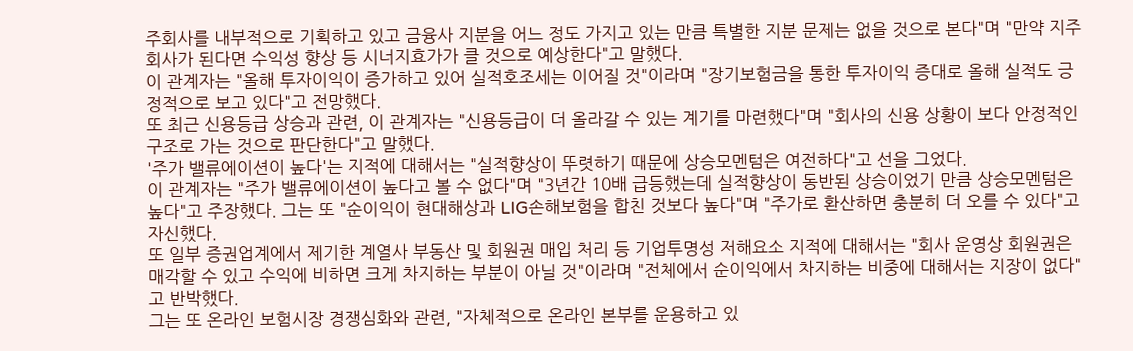주회사를 내부적으로 기획하고 있고 금융사 지분을 어느 정도 가지고 있는 만큼 특별한 지분 문제는 없을 것으로 본다"며 "만약 지주회사가 된다면 수익성 향상 등 시너지효가가 클 것으로 예상한다"고 말했다.
이 관계자는 "올해 투자이익이 증가하고 있어 실적호조세는 이어질 것"이라며 "장기보험금을 통한 투자이익 증대로 올해 실적도 긍정적으로 보고 있다"고 전망했다.
또 최근 신용등급 상승과 관련, 이 관계자는 "신용등급이 더 올라갈 수 있는 계기를 마련했다"며 "회사의 신용 상황이 보다 안정적인 구조로 가는 것으로 판단한다"고 말했다.
'주가 밸류에이션이 높다'는 지적에 대해서는 "실적향상이 뚜렷하기 때문에 상승모멘텀은 여전하다"고 선을 그었다.
이 관계자는 "주가 밸류에이션이 높다고 볼 수 없다"며 "3년간 10배 급등했는데 실적향상이 동반된 상승이었기 만큼 상승모멘텀은 높다"고 주장했다. 그는 또 "순이익이 현대해상과 LIG손해보험을 합친 것보다 높다"며 "주가로 환산하면 충분히 더 오를 수 있다"고 자신했다.
또 일부 증권업계에서 제기한 계열사 부동산 및 회원권 매입 처리 등 기업투명성 저해요소 지적에 대해서는 "회사 운영상 회원권은 매각할 수 있고 수익에 비하면 크게 차지하는 부분이 아닐 것"이라며 "전체에서 순이익에서 차지하는 비중에 대해서는 지장이 없다"고 반박했다.
그는 또 온라인 보험시장 경쟁심화와 관련, "자체적으로 온라인 본부를 운용하고 있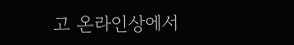고 온라인상에서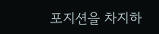포지션을 차지하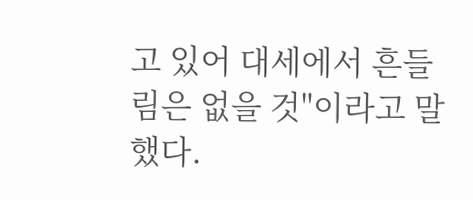고 있어 대세에서 흔들림은 없을 것"이라고 말했다.